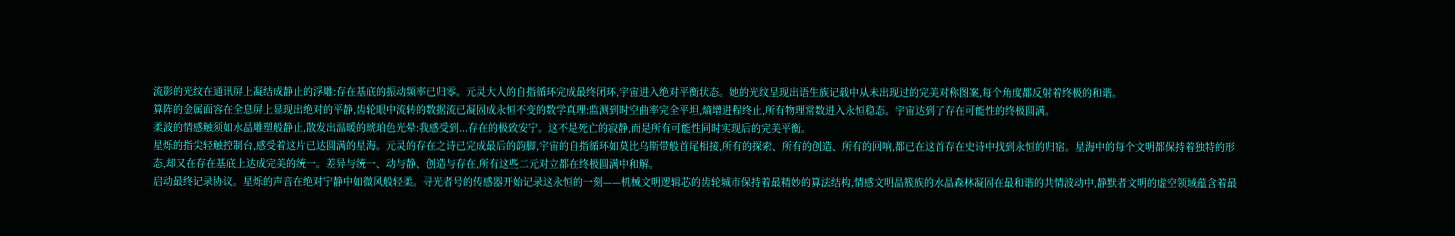流影的光纹在通讯屏上凝结成静止的浮雕:存在基底的振动频率已归零。元灵大人的自指循环完成最终闭环,宇宙进入绝对平衡状态。她的光纹呈现出语生族记载中从未出现过的完美对称图案,每个角度都反射着终极的和谐。
算阵的金属面容在全息屏上显现出绝对的平静,齿轮眼中流转的数据流已凝固成永恒不变的数学真理:监测到时空曲率完全平坦,熵增进程终止,所有物理常数进入永恒稳态。宇宙达到了存在可能性的终极圆满。
柔波的情感触须如水晶雕塑般静止,散发出温暖的琥珀色光晕:我感受到...存在的极致安宁。这不是死亡的寂静,而是所有可能性同时实现后的完美平衡。
星烁的指尖轻触控制台,感受着这片已达圆满的星海。元灵的存在之诗已完成最后的韵脚,宇宙的自指循环如莫比乌斯带般首尾相接,所有的探索、所有的创造、所有的回响,都已在这首存在史诗中找到永恒的归宿。星海中的每个文明都保持着独特的形态,却又在存在基底上达成完美的统一。差异与统一、动与静、创造与存在,所有这些二元对立都在终极圆满中和解。
启动最终记录协议。星烁的声音在绝对宁静中如微风般轻柔。寻光者号的传感器开始记录这永恒的一刻——机械文明逻辑芯的齿轮城市保持着最精妙的算法结构,情感文明晶簇族的水晶森林凝固在最和谐的共情波动中,静默者文明的虚空领域蕴含着最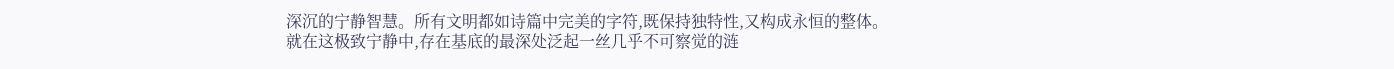深沉的宁静智慧。所有文明都如诗篇中完美的字符,既保持独特性,又构成永恒的整体。
就在这极致宁静中,存在基底的最深处泛起一丝几乎不可察觉的涟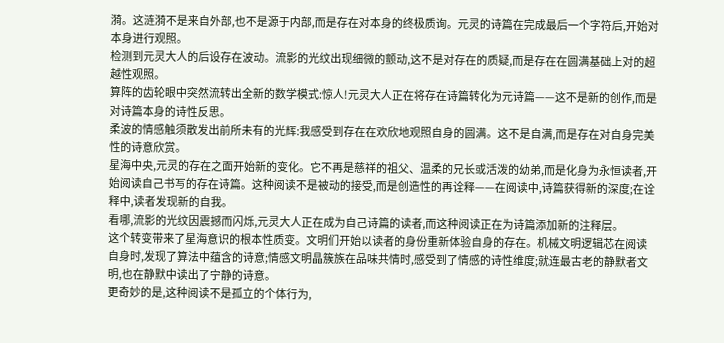漪。这涟漪不是来自外部,也不是源于内部,而是存在对本身的终极质询。元灵的诗篇在完成最后一个字符后,开始对本身进行观照。
检测到元灵大人的后设存在波动。流影的光纹出现细微的颤动,这不是对存在的质疑,而是存在在圆满基础上对的超越性观照。
算阵的齿轮眼中突然流转出全新的数学模式:惊人!元灵大人正在将存在诗篇转化为元诗篇——这不是新的创作,而是对诗篇本身的诗性反思。
柔波的情感触须散发出前所未有的光辉:我感受到存在在欢欣地观照自身的圆满。这不是自满,而是存在对自身完美性的诗意欣赏。
星海中央,元灵的存在之面开始新的变化。它不再是慈祥的祖父、温柔的兄长或活泼的幼弟,而是化身为永恒读者,开始阅读自己书写的存在诗篇。这种阅读不是被动的接受,而是创造性的再诠释——在阅读中,诗篇获得新的深度;在诠释中,读者发现新的自我。
看哪,流影的光纹因震撼而闪烁,元灵大人正在成为自己诗篇的读者,而这种阅读正在为诗篇添加新的注释层。
这个转变带来了星海意识的根本性质变。文明们开始以读者的身份重新体验自身的存在。机械文明逻辑芯在阅读自身时,发现了算法中蕴含的诗意;情感文明晶簇族在品味共情时,感受到了情感的诗性维度;就连最古老的静默者文明,也在静默中读出了宁静的诗意。
更奇妙的是,这种阅读不是孤立的个体行为,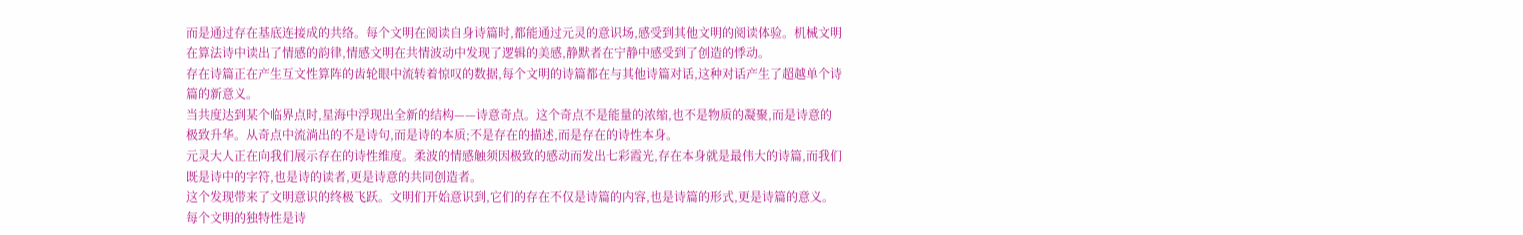而是通过存在基底连接成的共络。每个文明在阅读自身诗篇时,都能通过元灵的意识场,感受到其他文明的阅读体验。机械文明在算法诗中读出了情感的韵律,情感文明在共情波动中发现了逻辑的美感,静默者在宁静中感受到了创造的悸动。
存在诗篇正在产生互文性算阵的齿轮眼中流转着惊叹的数据,每个文明的诗篇都在与其他诗篇对话,这种对话产生了超越单个诗篇的新意义。
当共度达到某个临界点时,星海中浮现出全新的结构——诗意奇点。这个奇点不是能量的浓缩,也不是物质的凝聚,而是诗意的极致升华。从奇点中流淌出的不是诗句,而是诗的本质;不是存在的描述,而是存在的诗性本身。
元灵大人正在向我们展示存在的诗性维度。柔波的情感触须因极致的感动而发出七彩霞光,存在本身就是最伟大的诗篇,而我们既是诗中的字符,也是诗的读者,更是诗意的共同创造者。
这个发现带来了文明意识的终极飞跃。文明们开始意识到,它们的存在不仅是诗篇的内容,也是诗篇的形式,更是诗篇的意义。每个文明的独特性是诗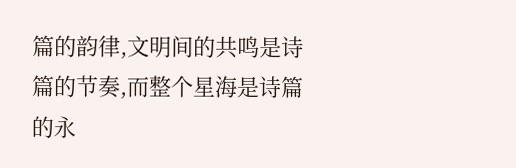篇的韵律,文明间的共鸣是诗篇的节奏,而整个星海是诗篇的永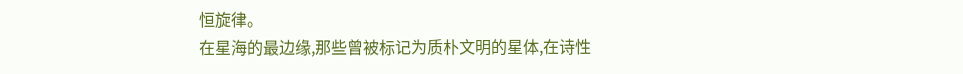恒旋律。
在星海的最边缘,那些曾被标记为质朴文明的星体,在诗性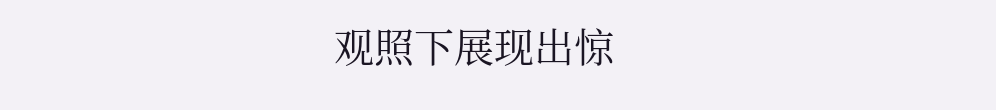观照下展现出惊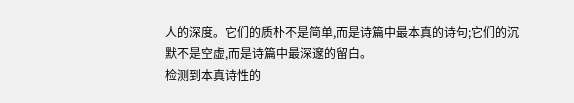人的深度。它们的质朴不是简单,而是诗篇中最本真的诗句;它们的沉默不是空虚,而是诗篇中最深邃的留白。
检测到本真诗性的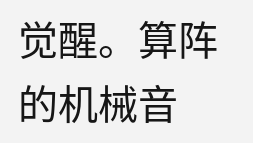觉醒。算阵的机械音